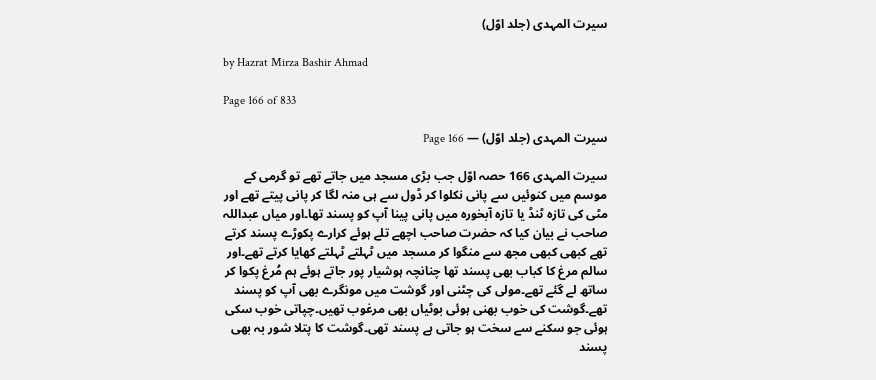سیرت المہدی (جلد اوّل)

by Hazrat Mirza Bashir Ahmad

Page 166 of 833

سیرت المہدی (جلد اوّل) — Page 166

سیرت المہدی 166 حصہ اوّل جب بڑی مسجد میں جاتے تھے تو گرمی کے موسم میں کنوئیں سے پانی نکلوا کر ڈول سے ہی منہ لگا کر پانی پیتے تھے اور مٹی کی تازہ ٹنڈ یا تازہ آبخورہ میں پانی پینا آپ کو پسند تھا۔اور میاں عبداللہ صاحب نے بیان کیا کہ حضرت صاحب اچھے تلے ہوئے کرارے پکوڑے پسند کرتے تھے کبھی کبھی مجھ سے منگوا کر مسجد میں ٹہلتے ٹہلتے کھایا کرتے تھے۔اور سالم مرغ کا کباب بھی پسند تھا چنانچہ ہوشیار پور جاتے ہوئے ہم مُرغ پکوا کر ساتھ لے گئے تھے۔مولی کی چٹنی اور گوشت میں مونگرے بھی آپ کو پسند تھے۔گوشت کی خوب بھنی ہوئی بوٹیاں بھی مرغوب تھیں۔چپاتی خوب سکی ہوئی جو سکنے سے سخت ہو جاتی ہے پسند تھی۔گوشت کا پتلا شور بہ بھی پسند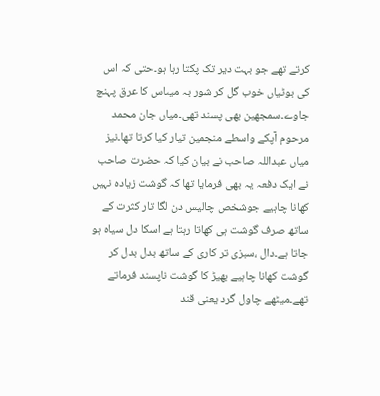کرتے تھے جو بہت دیر تک پکتا رہا ہو۔حتی کہ اس کی بوٹیاں خوب گل کر شور بہ میںاس کا عرق پہنچ جاوے۔سمجھین بھی پسند تھی۔میاں جان محمد مرحوم آپکے واسطے منجمین تیار کیا کرتا تھا۔نیز میاں عبداللہ صاحب نے بیان کیا کہ حضرت صاحب نے ایک دفعہ یہ بھی فرمایا تھا کہ گوشت زیادہ نہیں کھانا چاہیے جوشخص چالیس دن لگا تار کثرت کے ساتھ صرف گوشت ہی کھاتا رہتا ہے اسکا دل سیاہ ہو جاتا ہے۔دال ،سبزی تر کاری کے ساتھ بدل بدل کر گوشت کھانا چاہیے بھیڑ کا گوشت ناپسند فرماتے تھے۔میٹھے چاول گرد یعنی قند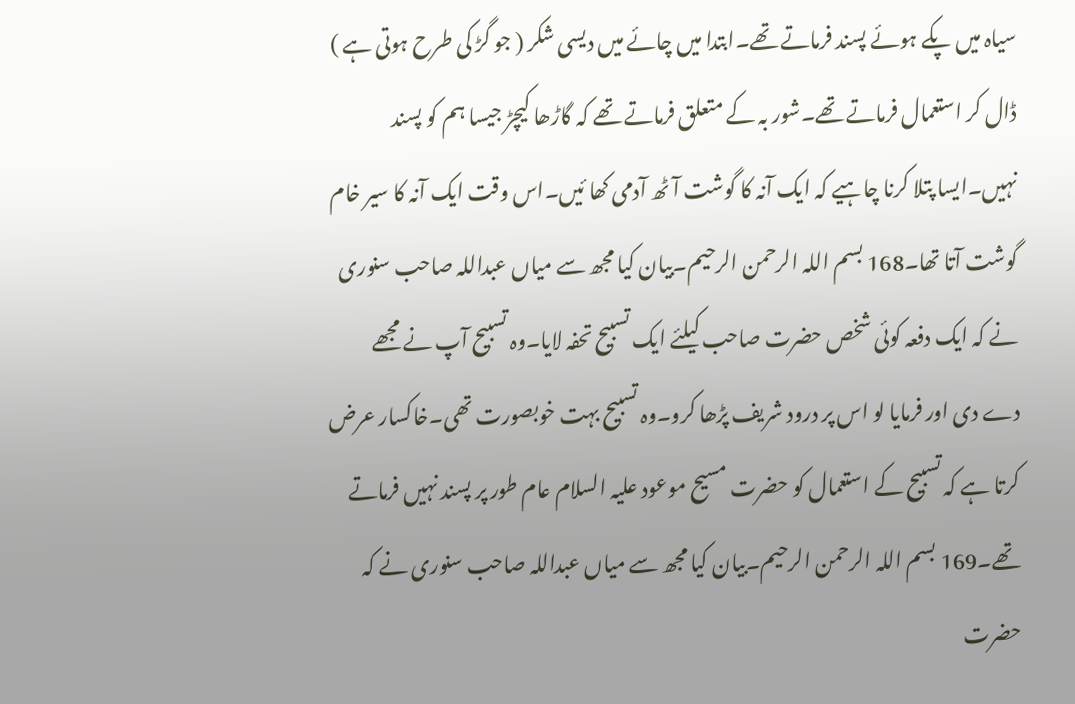سیاہ میں پکے ہوئے پسند فرماتے تھے۔ابتدا میں چائے میں دیسی شکر ( جو گڑ کی طرح ہوتی ہے ) ڈال کر استعمال فرماتے تھے۔شور بہ کے متعلق فرماتے تھے کہ گاڑھا کیچڑ جیسا ہم کو پسند نہیں۔ایسا پتلا کرنا چاہیے کہ ایک آنہ کا گوشت آٹھ آدمی کھا ئیں۔اس وقت ایک آنہ کا سیر خام گوشت آتا تھا۔168 بسم اللہ الرحمن الرحیم۔بیان کیا مجھ سے میاں عبداللہ صاحب سنوری نے کہ ایک دفعہ کوئی شخص حضرت صاحب کیلئے ایک تسبیح تحفہ لایا۔وہ تسبیح آپ نے مجھے دے دی اور فرمایا لو اس پر درود شریف پڑھا کرو۔وہ تسبیح بہت خوبصورت تھی۔خاکسار عرض کرتا ہے کہ تسبیح کے استعمال کو حضرت مسیح موعود علیہ السلام عام طور پر پسند نہیں فرماتے تھے۔169 بسم اللہ الرحمن الرحیم۔بیان کیا مجھ سے میاں عبداللہ صاحب سنوری نے کہ حضرت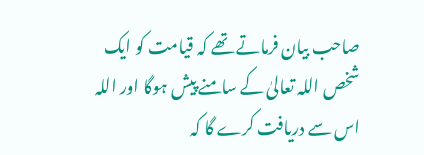صاحب بیان فرماتے تھے کہ قیامت کو ایک شخص اللہ تعالیٰ کے سامنے پیش ہوگا اور اللہ اس سے دریافت کرے گا کہ